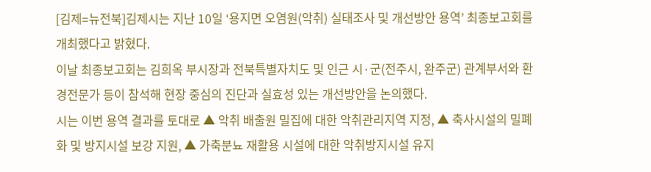[김제=뉴전북]김제시는 지난 10일 ‘용지면 오염원(악취) 실태조사 및 개선방안 용역’ 최종보고회를 개최했다고 밝혔다.
이날 최종보고회는 김희옥 부시장과 전북특별자치도 및 인근 시·군(전주시, 완주군) 관계부서와 환경전문가 등이 참석해 현장 중심의 진단과 실효성 있는 개선방안을 논의했다.
시는 이번 용역 결과를 토대로 ▲ 악취 배출원 밀집에 대한 악취관리지역 지정, ▲ 축사시설의 밀폐화 및 방지시설 보강 지원, ▲ 가축분뇨 재활용 시설에 대한 악취방지시설 유지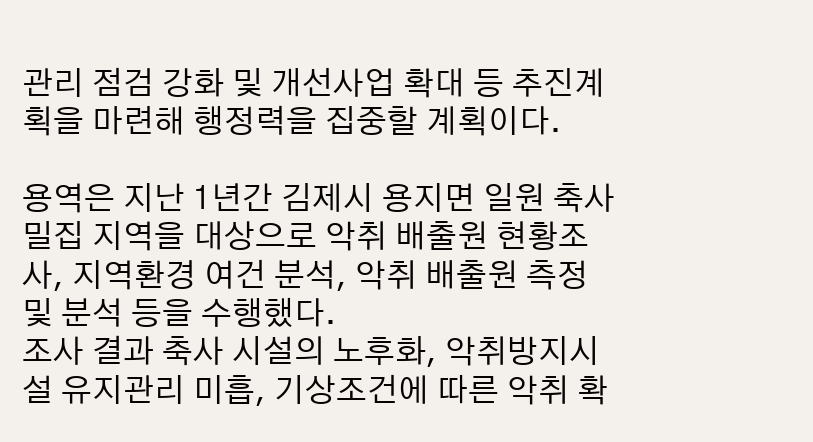관리 점검 강화 및 개선사업 확대 등 추진계획을 마련해 행정력을 집중할 계획이다.

용역은 지난 1년간 김제시 용지면 일원 축사 밀집 지역을 대상으로 악취 배출원 현황조사, 지역환경 여건 분석, 악취 배출원 측정 및 분석 등을 수행했다.
조사 결과 축사 시설의 노후화, 악취방지시설 유지관리 미흡, 기상조건에 따른 악취 확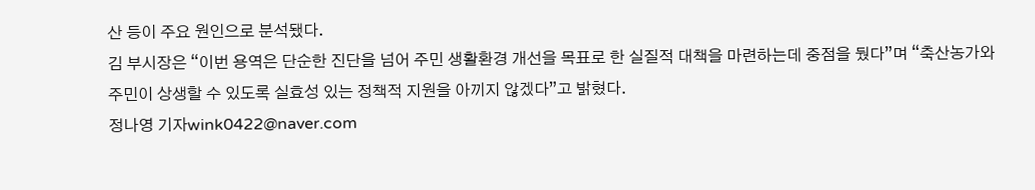산 등이 주요 원인으로 분석됐다.
김 부시장은 “이번 용역은 단순한 진단을 넘어 주민 생활환경 개선을 목표로 한 실질적 대책을 마련하는데 중점을 뒀다”며 “축산농가와 주민이 상생할 수 있도록 실효성 있는 정책적 지원을 아끼지 않겠다”고 밝혔다.
정나영 기자wink0422@naver.com